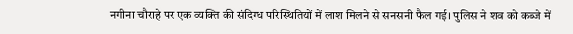नगीना चौराहे पर एक व्यक्ति की संदिग्ध परिस्थितियों में लाश मिलने से सनसनी फैल गई। पुलिस ने शव को कब्जे में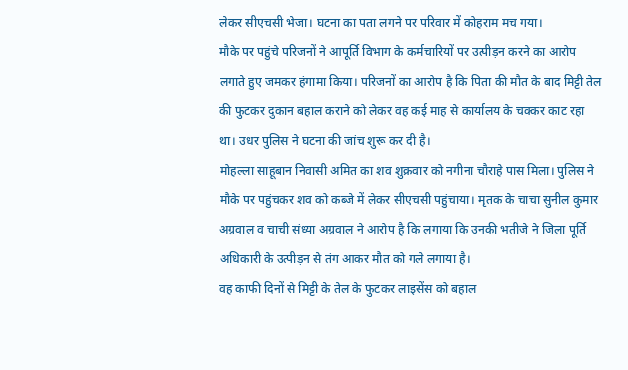लेकर सीएचसी भेजा। घटना का पता लगने पर परिवार में कोहराम मच गया।
मौके पर पहुंचे परिजनों ने आपूर्ति विभाग के कर्मचारियों पर उत्पीड़न करने का आरोप लगाते हुए जमकर हंगामा किया। परिजनों का आरोप है कि पिता की मौत के बाद मिट्टी तेल की फुटकर दुकान बहाल कराने को लेकर वह कई माह से कार्यालय के चक्कर काट रहा था। उधर पुलिस ने घटना की जांच शुरू कर दी है।
मोहल्ला साहूबान निवासी अमित का शव शुक्रवार को नगीना चौराहे पास मिला। पुलिस ने मौके पर पहुंचकर शव को कब्जे में लेकर सीएचसी पहुंचाया। मृतक के चाचा सुनील कुमार अग्रवाल व चाची संध्या अग्रवाल ने आरोप है कि लगाया कि उनकी भतीजे ने जिला पूर्ति अधिकारी के उत्पीड़न से तंग आकर मौत को गले लगाया है।
वह काफी दिनों से मिट्टी के तेल के फुटकर लाइसेंस को बहाल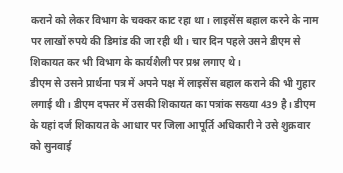कराने को लेकर विभाग के चक्कर काट रहा था। लाइसेंस बहाल करने के नाम पर लाखों रुपये की डिमांड की जा रही थी। चार दिन पहले उसने डीएम से शिकायत कर भी विभाग के कार्यशैली पर प्रश्न लगाए थे।
डीएम से उसने प्रार्थना पत्र में अपने पक्ष में लाइसेंस बहाल कराने की भी गुहार लगाई थी। डीएम दफ्तर में उसकी शिकायत का पत्रांक सख्या 439 है। डीएम के यहां दर्ज शिकायत के आधार पर जिला आपूर्ति अधिकारी ने उसे शुक्रवार को सुनवाई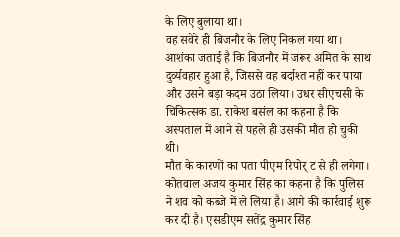के लिए बुलाया था।
वह सवेरे ही बिजनौर के लिए निकल गया था। आशंका जताई है कि बिजनौर में जरूर अमित के साथ दुर्व्यवहार हुआ है, जिससे वह बर्दाश्त नहीं कर पाया और उसने बड़ा कदम उठा लिया। उधर सीएचसी के चिकित्सक डा. राकेश बसंल का कहना है कि अस्पताल में आने से पहले ही उसकी मौत हो चुकी थी।
मौत के कारणों का पता पीएम रिपोर् ट से ही लगेगा। कोतवाल अजय कुमार सिंह का कहना है कि पुलिस ने शव को कब्जे में ले लिया है। आगे की कार्रवाई शुरू कर दी है। एसडीएम सतेंद्र कुमार सिंह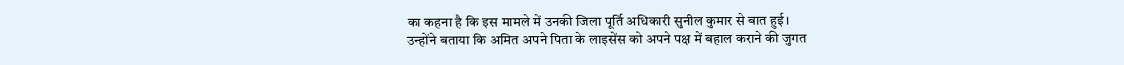का कहना है कि इस मामले में उनकी जिला पूर्ति अधिकारी सुनील कुमार से बात हुई।
उन्होंने बताया कि अमित अपने पिता के लाइसेंस को अपने पक्ष में बहाल कराने की जुगत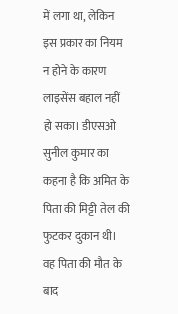में लगा था, लेकिन इस प्रकार का नियम न होने के कारण लाइसेंस बहाल नहीं हो सका। डीएसओ सुनील कुमार का कहना है कि अमित के पिता की मिट्टी तेल की फुटकर दुकान थी।
वह पिता की मौत के बाद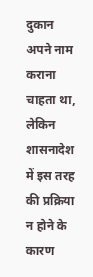दुकान अपने नाम कराना चाहता था, लेकिन शासनादेश में इस तरह की प्रक्रिया न होने के कारण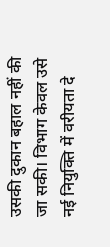उसकी दुकान बहाल नहीं की जा सकी। विभाग केवल उसे नई नियुक्ति में वरीयता दे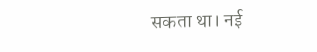सकता था। नई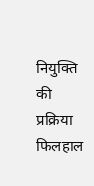नियुक्ति की प्रक्रिया फिलहाल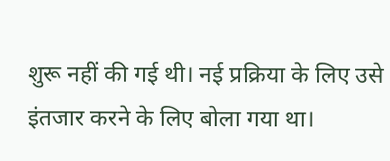शुरू नहीं की गई थी। नई प्रक्रिया के लिए उसे इंतजार करने के लिए बोला गया था।